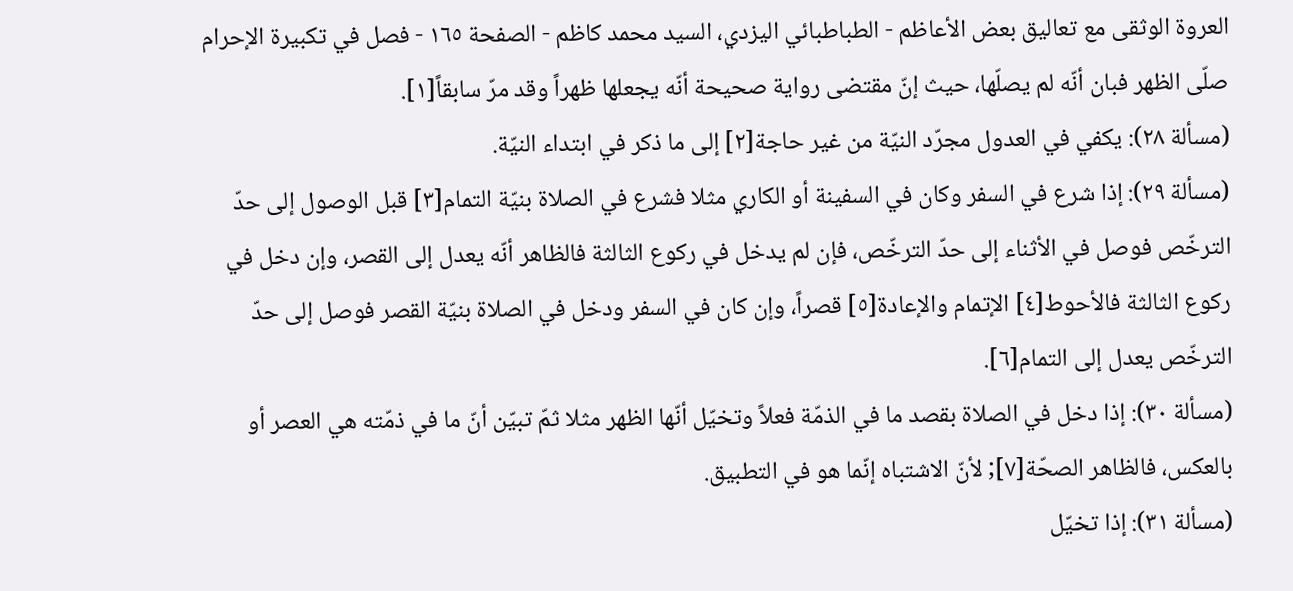العروة الوثقى مع تعاليق بعض الأعاظم - الطباطبائي اليزدي، السيد محمد كاظم - الصفحة ١٦٥ - فصل في تكبيرة الإحرام
صلّى الظهر فبان أنّه لم يصلّها، حيث إنّ مقتضى رواية صحيحة أنّه يجعلها ظهراً وقد مرّ سابقاً[١].
(مسألة ٢٨): يكفي في العدول مجرّد النيّة من غير حاجة[٢] إلى ما ذكر في ابتداء النيّة.
(مسألة ٢٩): إذا شرع في السفر وكان في السفينة أو الكاري مثلا فشرع في الصلاة بنيّة التمام[٣] قبل الوصول إلى حدّ الترخّص فوصل في الأثناء إلى حدّ الترخّص، فإن لم يدخل في ركوع الثالثة فالظاهر أنّه يعدل إلى القصر، وإن دخل في ركوع الثالثة فالأحوط[٤] الإتمام والإعادة[٥] قصراً، وإن كان في السفر ودخل في الصلاة بنيّة القصر فوصل إلى حدّ الترخّص يعدل إلى التمام[٦].
(مسألة ٣٠): إذا دخل في الصلاة بقصد ما في الذمّة فعلاً وتخيّل أنّها الظهر مثلا ثمّ تبيّن أنّ ما في ذمّته هي العصر أو بالعكس، فالظاهر الصحّة[٧]; لأنّ الاشتباه إنّما هو في التطبيق.
(مسألة ٣١): إذا تخيّل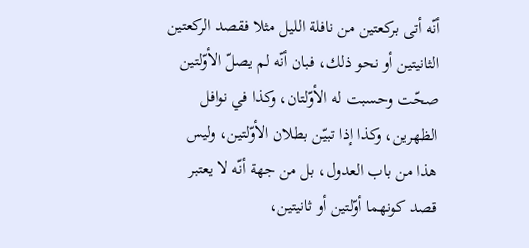أنّه أتى بركعتين من نافلة الليل مثلا فقصد الركعتين الثانيتين أو نحو ذلك، فبان أنّه لم يصلّ الأوّلتين صحّت وحسبت له الأوّلتان، وكذا في نوافل الظهرين، وكذا إذا تبيّن بطلان الأوّلتين، وليس هذا من باب العدول، بل من جهة أنّه لا يعتبر قصد كونهما أوّلتين أو ثانيتين،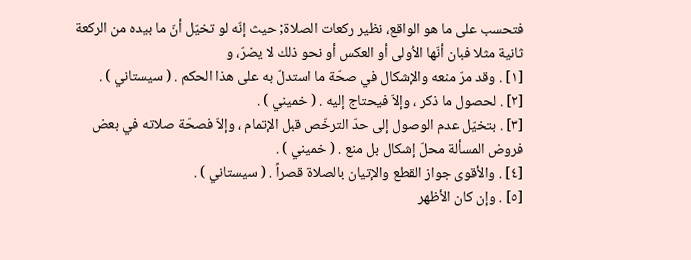فتحسب على ما هو الواقع، نظير ركعات الصلاة; حيث إنّه لو تخيّل أنّ ما بيده من الركعة ثانية مثلا فبان أنّها الاُولى أو العكس أو نحو ذلك لا يضرّ، و
[١] . وقد مرّ منعه والإشكال في صحّة ما استدلّ به على هذا الحكم . ( سيستاني ) .
[٢] . لحصول ما ذكر ، وإلاّ فيحتاج إليه . ( خميني ) .
[٣] . بتخيّل عدم الوصول إلى حدّ الترخّص قبل الإتمام ، وإلاّ فصحّة صلاته في بعض فروض المسألة محلّ إشكال بل منع . ( خميني ) .
[٤] . والأقوى جواز القطع والإتيان بالصلاة قصراً . ( سيستاني ) .
[٥] . وإن كان الأظهر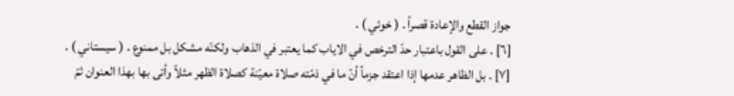جواز القطع والإعادة قصراً . ( خوئي ) .
[٦] . على القول باعتبار حدّ الترخص في الاياب كما يعتبر في الذهاب ولكنّه مشكل بل ممنوع . ( سيستاني ) .
[٧] . بل الظاهر عدمها إذا اعتقد جزماً أنّ ما في ذمّته صلاة معيّنة كصلاة الظهر مثلاً وأتى بها بهذا العنوان ثمّ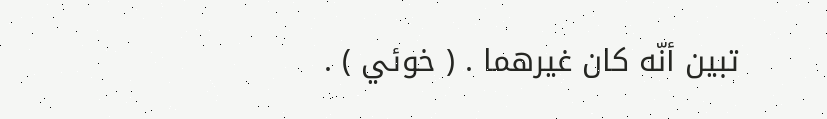تبين أنّه كان غيرهما . ( خوئي ) .